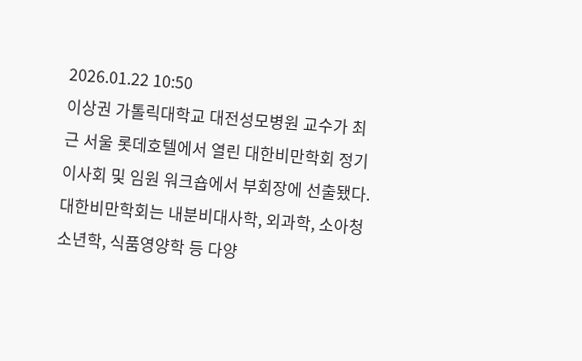2026.01.22 10:50
이상권 가톨릭대학교 대전성모병원 교수가 최근 서울 롯데호텔에서 열린 대한비만학회 정기이사회 및 임원 워크숍에서 부회장에 선출됐다.대한비만학회는 내분비대사학, 외과학, 소아청소년학, 식품영양학 등 다양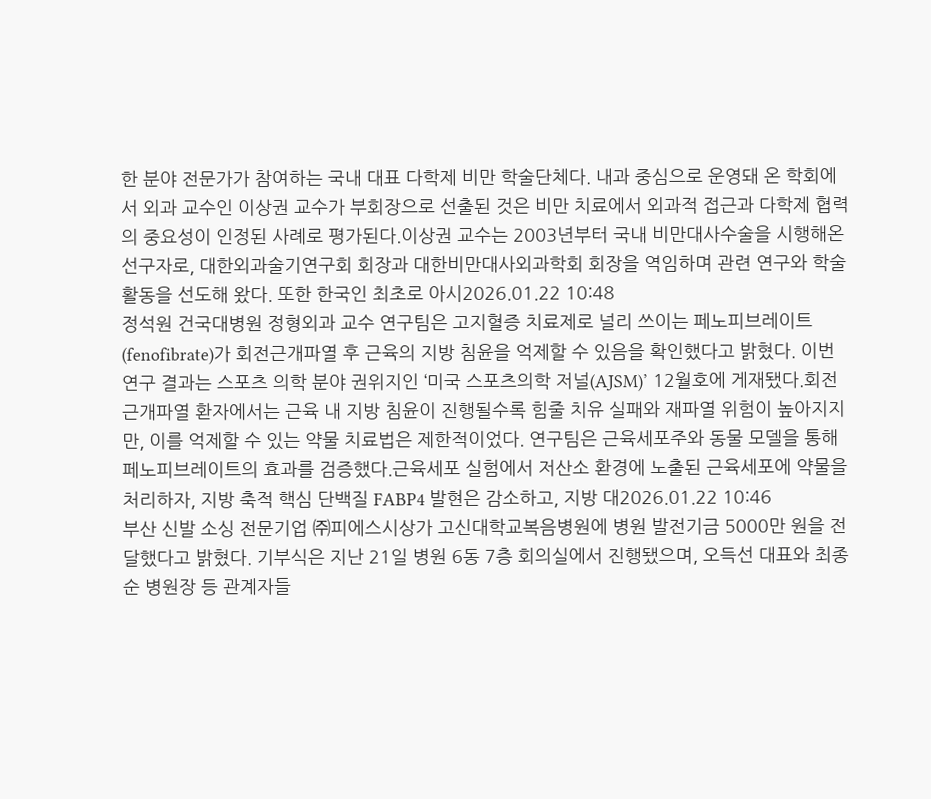한 분야 전문가가 참여하는 국내 대표 다학제 비만 학술단체다. 내과 중심으로 운영돼 온 학회에서 외과 교수인 이상권 교수가 부회장으로 선출된 것은 비만 치료에서 외과적 접근과 다학제 협력의 중요성이 인정된 사례로 평가된다.이상권 교수는 2003년부터 국내 비만대사수술을 시행해온 선구자로, 대한외과술기연구회 회장과 대한비만대사외과학회 회장을 역임하며 관련 연구와 학술 활동을 선도해 왔다. 또한 한국인 최초로 아시2026.01.22 10:48
정석원 건국대병원 정형외과 교수 연구팀은 고지혈증 치료제로 널리 쓰이는 페노피브레이트(fenofibrate)가 회전근개파열 후 근육의 지방 침윤을 억제할 수 있음을 확인했다고 밝혔다. 이번 연구 결과는 스포츠 의학 분야 권위지인 ‘미국 스포츠의학 저널(AJSM)’ 12월호에 게재됐다.회전근개파열 환자에서는 근육 내 지방 침윤이 진행될수록 힘줄 치유 실패와 재파열 위험이 높아지지만, 이를 억제할 수 있는 약물 치료법은 제한적이었다. 연구팀은 근육세포주와 동물 모델을 통해 페노피브레이트의 효과를 검증했다.근육세포 실험에서 저산소 환경에 노출된 근육세포에 약물을 처리하자, 지방 축적 핵심 단백질 FABP4 발현은 감소하고, 지방 대2026.01.22 10:46
부산 신발 소싱 전문기업 ㈜피에스시상가 고신대학교복음병원에 병원 발전기금 5000만 원을 전달했다고 밝혔다. 기부식은 지난 21일 병원 6동 7층 회의실에서 진행됐으며, 오득선 대표와 최종순 병원장 등 관계자들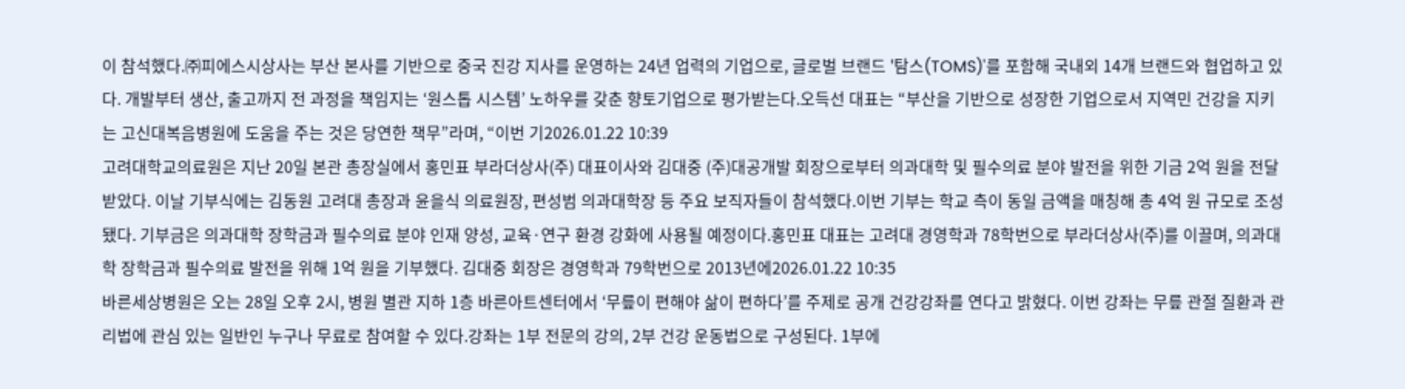이 참석했다.㈜피에스시상사는 부산 본사를 기반으로 중국 진강 지사를 운영하는 24년 업력의 기업으로, 글로벌 브랜드 '탐스(TOMS)'를 포함해 국내외 14개 브랜드와 협업하고 있다. 개발부터 생산, 출고까지 전 과정을 책임지는 ‘원스톱 시스템’ 노하우를 갖춘 향토기업으로 평가받는다.오득선 대표는 “부산을 기반으로 성장한 기업으로서 지역민 건강을 지키는 고신대복음병원에 도움을 주는 것은 당연한 책무”라며, “이번 기2026.01.22 10:39
고려대학교의료원은 지난 20일 본관 총장실에서 홍민표 부라더상사(주) 대표이사와 김대중 (주)대공개발 회장으로부터 의과대학 및 필수의료 분야 발전을 위한 기금 2억 원을 전달받았다. 이날 기부식에는 김동원 고려대 총장과 윤을식 의료원장, 편성범 의과대학장 등 주요 보직자들이 참석했다.이번 기부는 학교 측이 동일 금액을 매칭해 총 4억 원 규모로 조성됐다. 기부금은 의과대학 장학금과 필수의료 분야 인재 양성, 교육·연구 환경 강화에 사용될 예정이다.홍민표 대표는 고려대 경영학과 78학번으로 부라더상사(주)를 이끌며, 의과대학 장학금과 필수의료 발전을 위해 1억 원을 기부했다. 김대중 회장은 경영학과 79학번으로 2013년에2026.01.22 10:35
바른세상병원은 오는 28일 오후 2시, 병원 별관 지하 1층 바른아트센터에서 ‘무릎이 편해야 삶이 편하다’를 주제로 공개 건강강좌를 연다고 밝혔다. 이번 강좌는 무릎 관절 질환과 관리법에 관심 있는 일반인 누구나 무료로 참여할 수 있다.강좌는 1부 전문의 강의, 2부 건강 운동법으로 구성된다. 1부에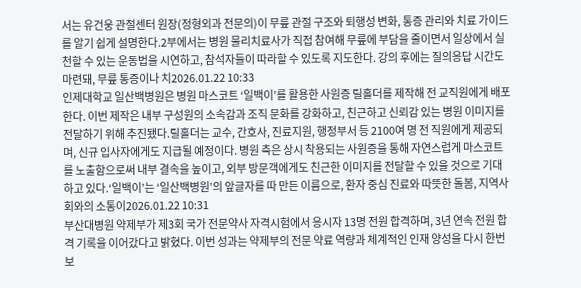서는 유건웅 관절센터 원장(정형외과 전문의)이 무릎 관절 구조와 퇴행성 변화, 통증 관리와 치료 가이드를 알기 쉽게 설명한다.2부에서는 병원 물리치료사가 직접 참여해 무릎에 부담을 줄이면서 일상에서 실천할 수 있는 운동법을 시연하고, 참석자들이 따라할 수 있도록 지도한다. 강의 후에는 질의응답 시간도 마련돼, 무릎 통증이나 치2026.01.22 10:33
인제대학교 일산백병원은 병원 마스코트 ‘일백이’를 활용한 사원증 릴홀더를 제작해 전 교직원에게 배포한다. 이번 제작은 내부 구성원의 소속감과 조직 문화를 강화하고, 친근하고 신뢰감 있는 병원 이미지를 전달하기 위해 추진됐다.릴홀더는 교수, 간호사, 진료지원, 행정부서 등 2100여 명 전 직원에게 제공되며, 신규 입사자에게도 지급될 예정이다. 병원 측은 상시 착용되는 사원증을 통해 자연스럽게 마스코트를 노출함으로써 내부 결속을 높이고, 외부 방문객에게도 친근한 이미지를 전달할 수 있을 것으로 기대하고 있다.‘일백이’는 ‘일산백병원’의 앞글자를 따 만든 이름으로, 환자 중심 진료와 따뜻한 돌봄, 지역사회와의 소통이2026.01.22 10:31
부산대병원 약제부가 제3회 국가 전문약사 자격시험에서 응시자 13명 전원 합격하며, 3년 연속 전원 합격 기록을 이어갔다고 밝혔다. 이번 성과는 약제부의 전문 약료 역량과 체계적인 인재 양성을 다시 한번 보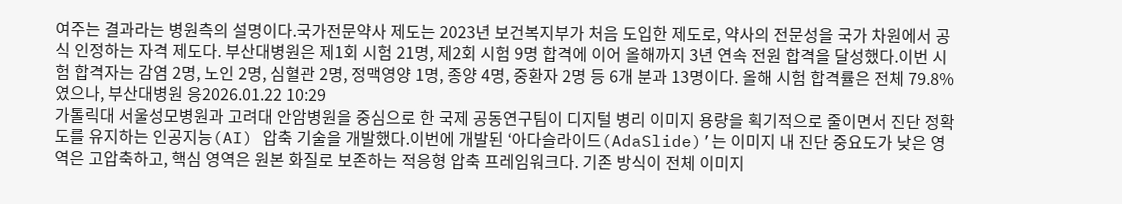여주는 결과라는 병원측의 설명이다.국가전문약사 제도는 2023년 보건복지부가 처음 도입한 제도로, 약사의 전문성을 국가 차원에서 공식 인정하는 자격 제도다. 부산대병원은 제1회 시험 21명, 제2회 시험 9명 합격에 이어 올해까지 3년 연속 전원 합격을 달성했다.이번 시험 합격자는 감염 2명, 노인 2명, 심혈관 2명, 정맥영양 1명, 종양 4명, 중환자 2명 등 6개 분과 13명이다. 올해 시험 합격률은 전체 79.8%였으나, 부산대병원 응2026.01.22 10:29
가톨릭대 서울성모병원과 고려대 안암병원을 중심으로 한 국제 공동연구팀이 디지털 병리 이미지 용량을 획기적으로 줄이면서 진단 정확도를 유지하는 인공지능(AI) 압축 기술을 개발했다.이번에 개발된 ‘아다슬라이드(AdaSlide)’는 이미지 내 진단 중요도가 낮은 영역은 고압축하고, 핵심 영역은 원본 화질로 보존하는 적응형 압축 프레임워크다. 기존 방식이 전체 이미지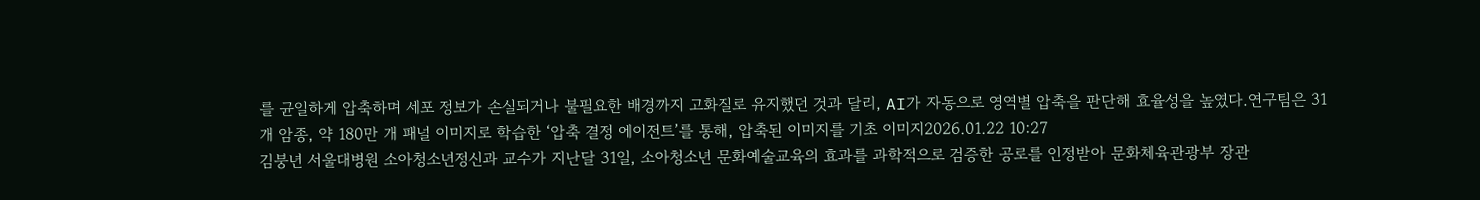를 균일하게 압축하며 세포 정보가 손실되거나 불필요한 배경까지 고화질로 유지했던 것과 달리, AI가 자동으로 영역별 압축을 판단해 효율성을 높였다.연구팀은 31개 암종, 약 180만 개 패널 이미지로 학습한 ‘압축 결정 에이전트’를 통해, 압축된 이미지를 기초 이미지2026.01.22 10:27
김붕년 서울대병원 소아청소년정신과 교수가 지난달 31일, 소아청소년 문화예술교육의 효과를 과학적으로 검증한 공로를 인정받아 문화체육관광부 장관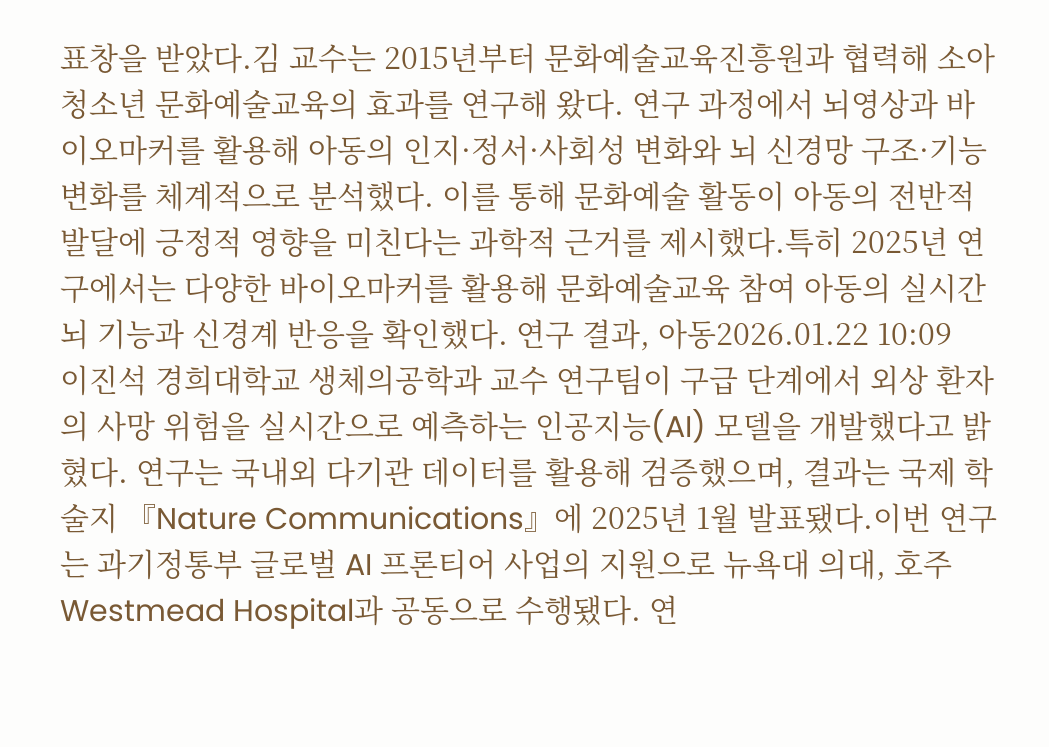표창을 받았다.김 교수는 2015년부터 문화예술교육진흥원과 협력해 소아청소년 문화예술교육의 효과를 연구해 왔다. 연구 과정에서 뇌영상과 바이오마커를 활용해 아동의 인지·정서·사회성 변화와 뇌 신경망 구조·기능 변화를 체계적으로 분석했다. 이를 통해 문화예술 활동이 아동의 전반적 발달에 긍정적 영향을 미친다는 과학적 근거를 제시했다.특히 2025년 연구에서는 다양한 바이오마커를 활용해 문화예술교육 참여 아동의 실시간 뇌 기능과 신경계 반응을 확인했다. 연구 결과, 아동2026.01.22 10:09
이진석 경희대학교 생체의공학과 교수 연구팀이 구급 단계에서 외상 환자의 사망 위험을 실시간으로 예측하는 인공지능(AI) 모델을 개발했다고 밝혔다. 연구는 국내외 다기관 데이터를 활용해 검증했으며, 결과는 국제 학술지 『Nature Communications』에 2025년 1월 발표됐다.이번 연구는 과기정통부 글로벌 AI 프론티어 사업의 지원으로 뉴욕대 의대, 호주 Westmead Hospital과 공동으로 수행됐다. 연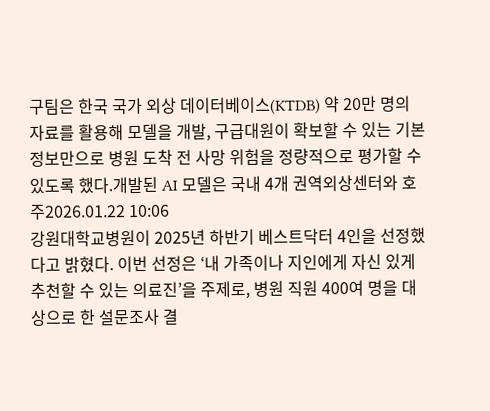구팀은 한국 국가 외상 데이터베이스(KTDB) 약 20만 명의 자료를 활용해 모델을 개발, 구급대원이 확보할 수 있는 기본 정보만으로 병원 도착 전 사망 위험을 정량적으로 평가할 수 있도록 했다.개발된 AI 모델은 국내 4개 권역외상센터와 호주2026.01.22 10:06
강원대학교병원이 2025년 하반기 베스트닥터 4인을 선정했다고 밝혔다. 이번 선정은 ‘내 가족이나 지인에게 자신 있게 추천할 수 있는 의료진’을 주제로, 병원 직원 400여 명을 대상으로 한 설문조사 결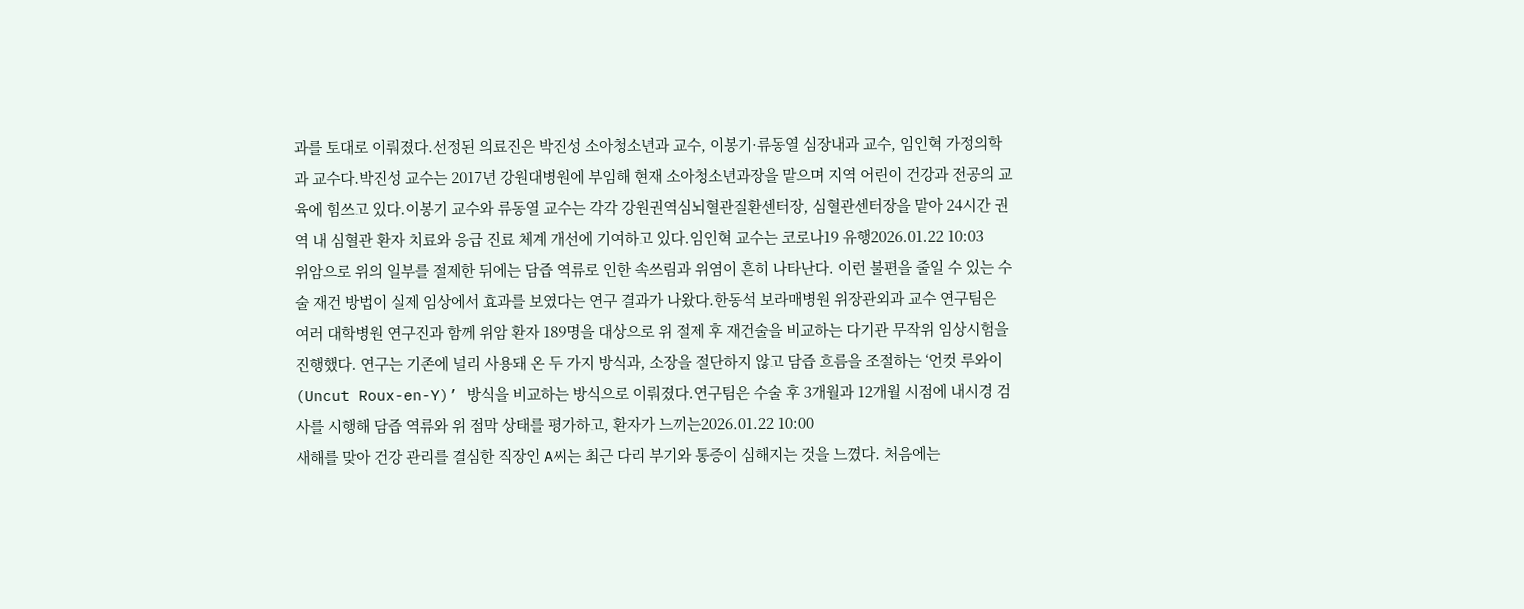과를 토대로 이뤄졌다.선정된 의료진은 박진성 소아청소년과 교수, 이봉기·류동열 심장내과 교수, 임인혁 가정의학과 교수다.박진성 교수는 2017년 강원대병원에 부임해 현재 소아청소년과장을 맡으며 지역 어린이 건강과 전공의 교육에 힘쓰고 있다.이봉기 교수와 류동열 교수는 각각 강원권역심뇌혈관질환센터장, 심혈관센터장을 맡아 24시간 권역 내 심혈관 환자 치료와 응급 진료 체계 개선에 기여하고 있다.임인혁 교수는 코로나19 유행2026.01.22 10:03
위암으로 위의 일부를 절제한 뒤에는 담즙 역류로 인한 속쓰림과 위염이 흔히 나타난다. 이런 불편을 줄일 수 있는 수술 재건 방법이 실제 임상에서 효과를 보였다는 연구 결과가 나왔다.한동석 보라매병원 위장관외과 교수 연구팀은 여러 대학병원 연구진과 함께 위암 환자 189명을 대상으로 위 절제 후 재건술을 비교하는 다기관 무작위 임상시험을 진행했다. 연구는 기존에 널리 사용돼 온 두 가지 방식과, 소장을 절단하지 않고 담즙 흐름을 조절하는 ‘언컷 루와이(Uncut Roux-en-Y)’ 방식을 비교하는 방식으로 이뤄졌다.연구팀은 수술 후 3개월과 12개월 시점에 내시경 검사를 시행해 담즙 역류와 위 점막 상태를 평가하고, 환자가 느끼는2026.01.22 10:00
새해를 맞아 건강 관리를 결심한 직장인 A씨는 최근 다리 부기와 통증이 심해지는 것을 느꼈다. 처음에는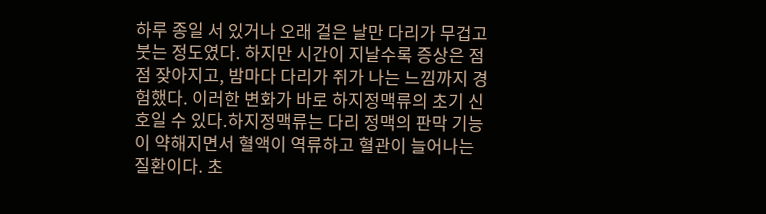하루 종일 서 있거나 오래 걸은 날만 다리가 무겁고 붓는 정도였다. 하지만 시간이 지날수록 증상은 점점 잦아지고, 밤마다 다리가 쥐가 나는 느낌까지 경험했다. 이러한 변화가 바로 하지정맥류의 초기 신호일 수 있다.하지정맥류는 다리 정맥의 판막 기능이 약해지면서 혈액이 역류하고 혈관이 늘어나는 질환이다. 초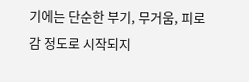기에는 단순한 부기, 무거움, 피로감 정도로 시작되지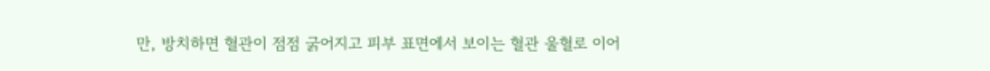만, 방치하면 혈관이 점점 굵어지고 피부 표면에서 보이는 혈관 울혈로 이어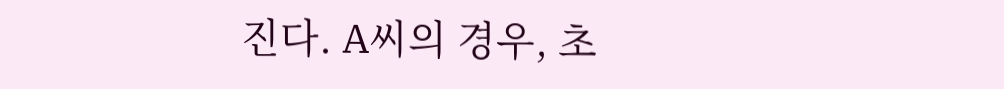진다. A씨의 경우, 초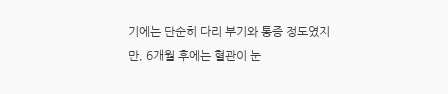기에는 단순히 다리 부기와 통증 정도였지만, 6개월 후에는 혈관이 눈